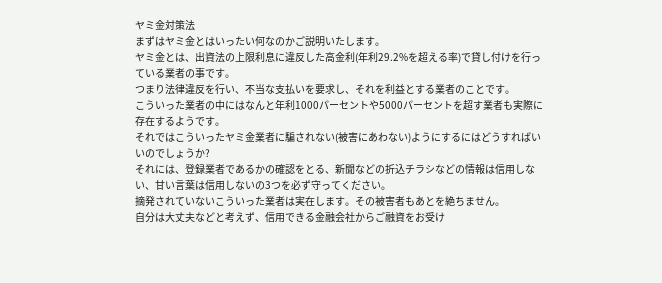ヤミ金対策法
まずはヤミ金とはいったい何なのかご説明いたします。
ヤミ金とは、出資法の上限利息に違反した高金利(年利29.2%を超える率)で貸し付けを行っている業者の事です。
つまり法律違反を行い、不当な支払いを要求し、それを利益とする業者のことです。
こういった業者の中にはなんと年利1000パーセントや5000パーセントを超す業者も実際に存在するようです。
それではこういったヤミ金業者に騙されない(被害にあわない)ようにするにはどうすればいいのでしょうか?
それには、登録業者であるかの確認をとる、新聞などの折込チラシなどの情報は信用しない、甘い言葉は信用しないの3つを必ず守ってください。
摘発されていないこういった業者は実在します。その被害者もあとを絶ちません。
自分は大丈夫などと考えず、信用できる金融会社からご融資をお受け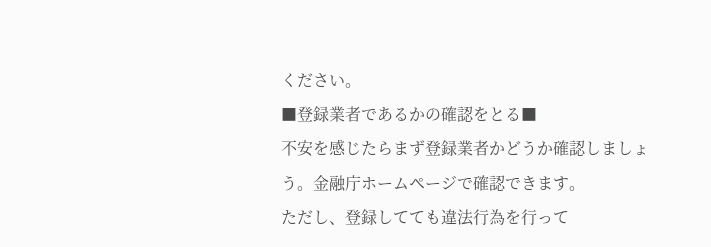ください。
■登録業者であるかの確認をとる■
不安を感じたらまず登録業者かどうか確認しましょう。金融庁ホームページで確認できます。
ただし、登録してても違法行為を行って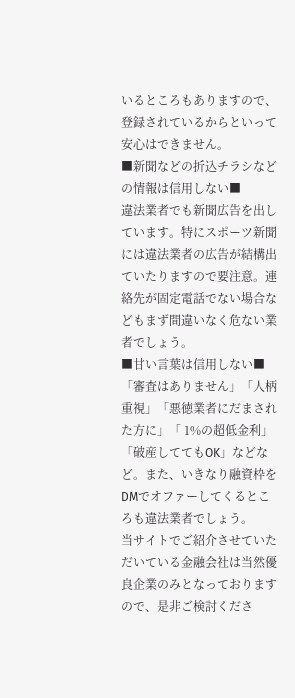いるところもありますので、登録されているからといって安心はできません。
■新聞などの折込チラシなどの情報は信用しない■
違法業者でも新聞広告を出しています。特にスポーツ新聞には違法業者の広告が結構出ていたりますので要注意。連絡先が固定電話でない場合などもまず間違いなく危ない業者でしょう。
■甘い言葉は信用しない■
「審査はありません」「人柄重視」「悪徳業者にだまされた方に」「 1%の超低金利」「破産しててもOK」などなど。また、いきなり融資枠をDMでオファーしてくるところも違法業者でしょう。
当サイトでご紹介させていただいている金融会社は当然優良企業のみとなっておりますので、是非ご検討くださ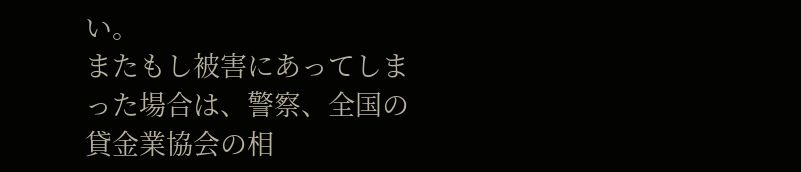い。
またもし被害にあってしまった場合は、警察、全国の貸金業協会の相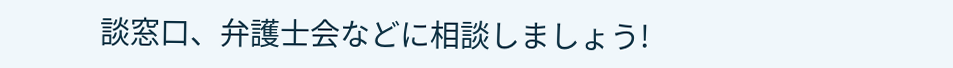談窓口、弁護士会などに相談しましょう!